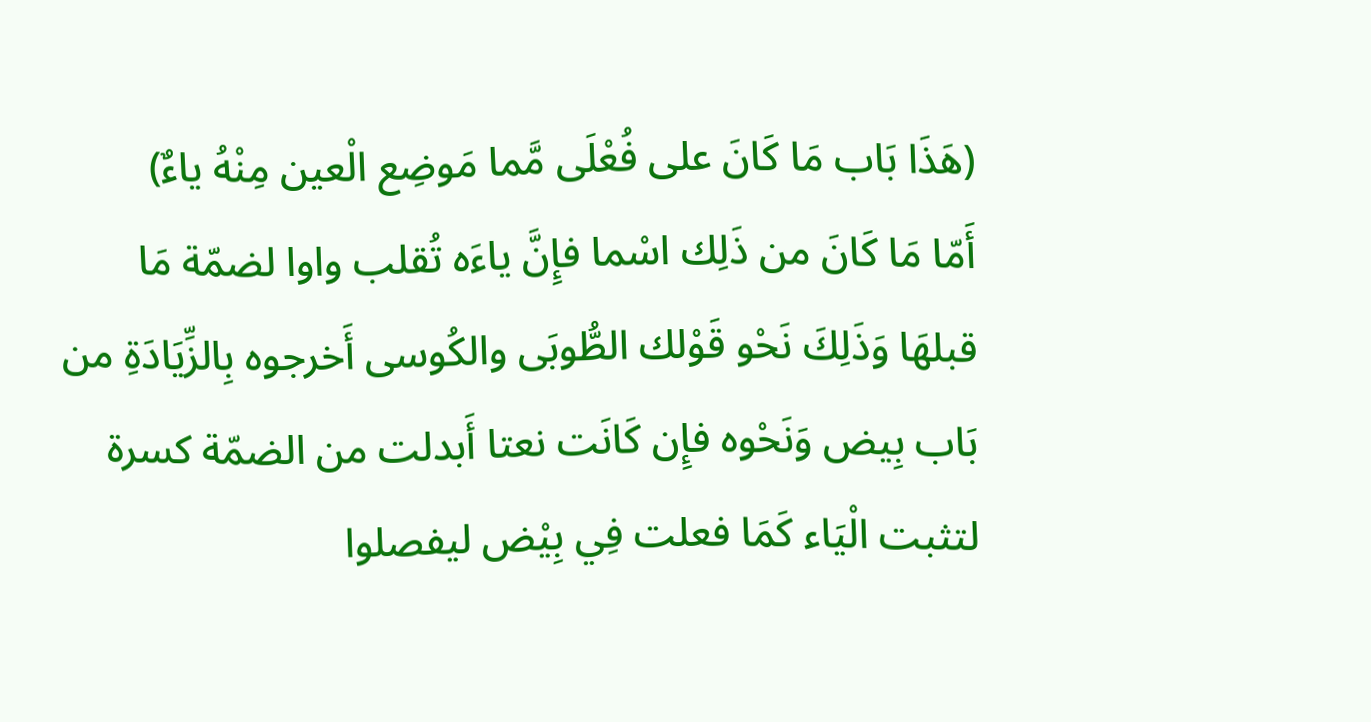(هَذَا بَاب مَا كَانَ على فُعْلَى مَّما مَوضِع الْعين مِنْهُ ياءٌ)
أَمّا مَا كَانَ من ذَلِك اسْما فإِنَّ ياءَه تُقلب واوا لضمّة مَا قبلهَا وَذَلِكَ نَحْو قَوْلك الطُّوبَى والكُوسى أَخرجوه بِالزِّيَادَةِ من بَاب بِيض وَنَحْوه فإِن كَانَت نعتا أَبدلت من الضمّة كسرة لتثبت الْيَاء كَمَا فعلت فِي بِيْض ليفصلوا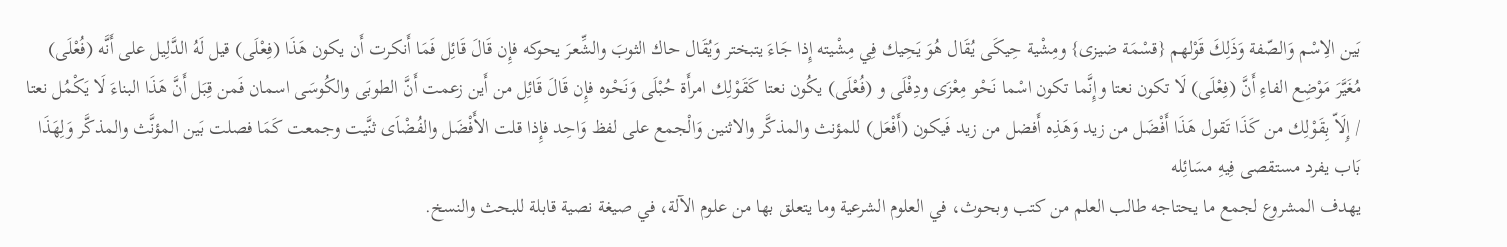بَين الِاسْم وَالصّفة وَذَلِكَ قَوْلهم {قسْمَة ضيزى} ومِشْية حِيكَى يُقَال هُوَ يَحِيك فِي مِشْيته إِذا جَاءَ يتبختر وَيُقَال حاك الثوبَ والشِّعرَ يحوكه فإِن قَالَ قَائِل فَمَا أَنكرت أَن يكون هَذَا (فِعْلَى) قيل لَهُ الدَّلِيل على أَنَّه (فُعْلَى) مُغَيَّرَ مَوْضِع الفاءِ أَنَّ (فِعْلَى) لَا تكون نعتا وإِنَّما تكون اسْما نَحْو مِعْزَى ودِفْلَى و (فُعْلَى) يكُون نعتا كَقَوْلِك امرأَة حُبْلَى وَنَحْوه فإِن قَالَ قَائِل من أَين زعمت أَنَّ الطوبَى والكُوسَى اسمان فَمن قِبَل أَنَّ هَذَا البناءَ لَا يَكْمُل نعتا / إِلَاّ بِقَوْلِك من كَذَا تَقول هَذَا أَفْضَل من زيد وَهَذِه أَفضل من زيد فَيكون (أَفْعَل) للمؤنث والمذكَّر والاثنين وَالْجمع على لفظ وَاحِد فإِذا قلت الأَفْضَل والفُضْاَى ثنَّيت وجمعت كَمَا فصلت بَين المؤنَّث والمذكَّر وَلِهَذَا بَاب يفرد مستقصى فِيهِ مسَائِله
يهدف المشروع لجمع ما يحتاجه طالب العلم من كتب وبحوث، في العلوم الشرعية وما يتعلق بها من علوم الآلة، في صيغة نصية قابلة للبحث والنسخ.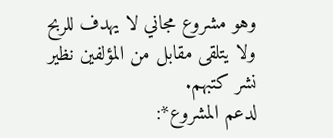وهو مشروع مجاني لا يهدف للربح ولا يتلقى مقابل من المؤلفين نظير نشر كتبهم.
لدعم المشروع*: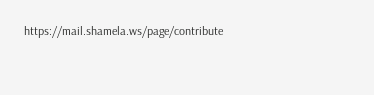https://mail.shamela.ws/page/contribute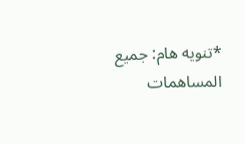*تنويه هام: جميع المساهمات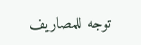توجه للمصاريف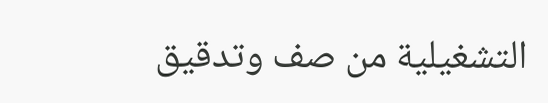التشغيلية من صف وتدقيق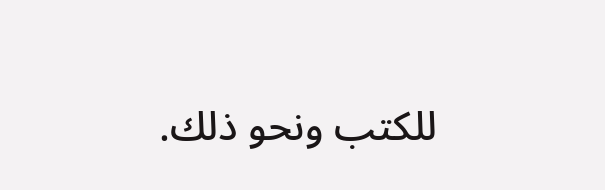للكتب ونحو ذلك.